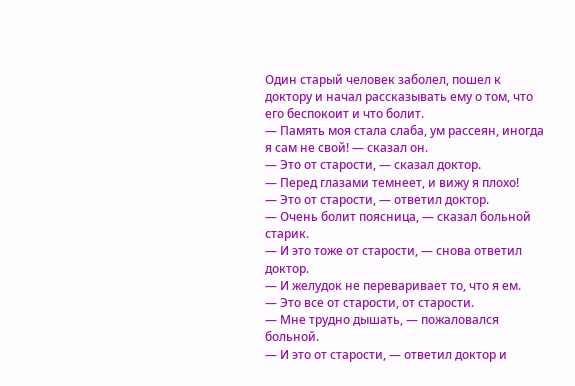Один старый человек заболел, пошел к доктору и начал рассказывать ему о том, что его беспокоит и что болит.
— Память моя стала слаба, ум рассеян, иногда я сам не свой! — сказал он.
— Это от старости, — сказал доктор.
— Перед глазами темнеет, и вижу я плохо!
— Это от старости, — ответил доктор.
— Очень болит поясница, — сказал больной старик.
— И это тоже от старости, — снова ответил доктор.
— И желудок не переваривает то, что я ем.
— Это все от старости, от старости.
— Мне трудно дышать, — пожаловался больной.
— И это от старости, — ответил доктор и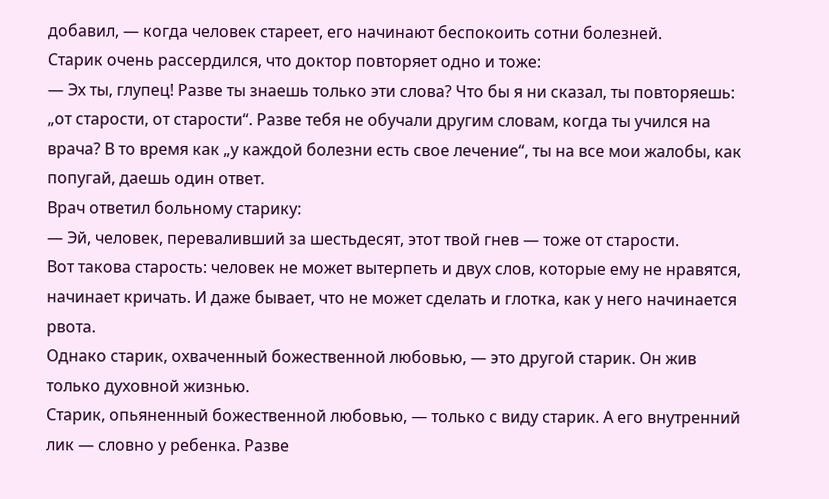добавил, — когда человек стареет, его начинают беспокоить сотни болезней.
Старик очень рассердился, что доктор повторяет одно и тоже:
— Эх ты, глупец! Разве ты знаешь только эти слова? Что бы я ни сказал, ты повторяешь: „от старости, от старости“. Разве тебя не обучали другим словам, когда ты учился на врача? В то время как „у каждой болезни есть свое лечение“, ты на все мои жалобы, как попугай, даешь один ответ.
Врач ответил больному старику:
— Эй, человек, переваливший за шестьдесят, этот твой гнев — тоже от старости.
Вот такова старость: человек не может вытерпеть и двух слов, которые ему не нравятся, начинает кричать. И даже бывает, что не может сделать и глотка, как у него начинается рвота.
Однако старик, охваченный божественной любовью, — это другой старик. Он жив только духовной жизнью.
Старик, опьяненный божественной любовью, — только с виду старик. А его внутренний лик — словно у ребенка. Разве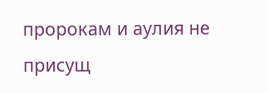пророкам и аулия не присущ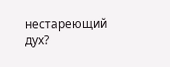нестареющий дух?